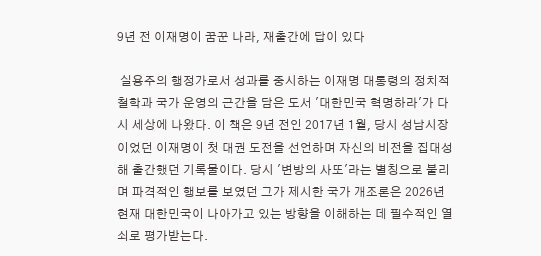9년 전 이재명이 꿈꾼 나라, 재출간에 답이 있다

 실용주의 행정가로서 성과를 중시하는 이재명 대통령의 정치적 철학과 국가 운영의 근간을 담은 도서 '대한민국 혁명하라'가 다시 세상에 나왔다. 이 책은 9년 전인 2017년 1월, 당시 성남시장이었던 이재명이 첫 대권 도전을 선언하며 자신의 비전을 집대성해 출간했던 기록물이다. 당시 '변방의 사또'라는 별칭으로 불리며 파격적인 행보를 보였던 그가 제시한 국가 개조론은 2026년 현재 대한민국이 나아가고 있는 방향을 이해하는 데 필수적인 열쇠로 평가받는다.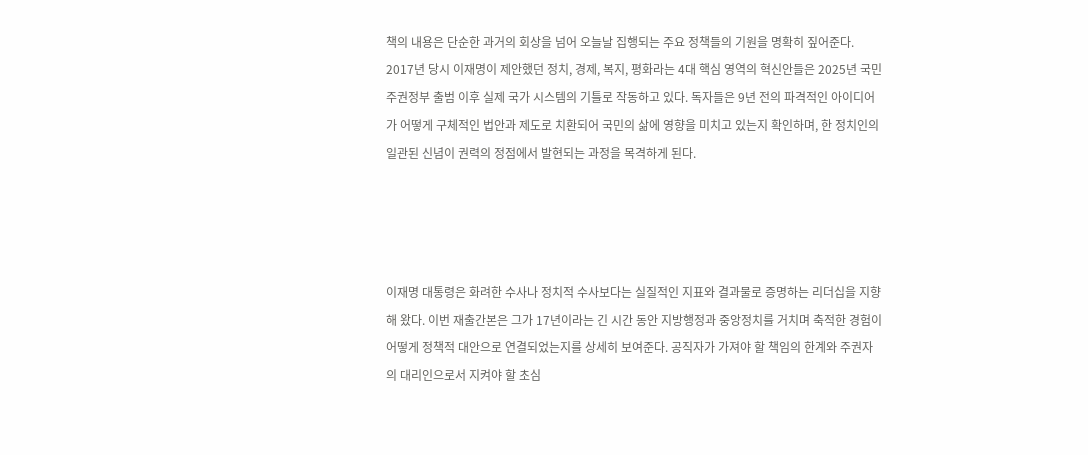책의 내용은 단순한 과거의 회상을 넘어 오늘날 집행되는 주요 정책들의 기원을 명확히 짚어준다. 2017년 당시 이재명이 제안했던 정치, 경제, 복지, 평화라는 4대 핵심 영역의 혁신안들은 2025년 국민주권정부 출범 이후 실제 국가 시스템의 기틀로 작동하고 있다. 독자들은 9년 전의 파격적인 아이디어가 어떻게 구체적인 법안과 제도로 치환되어 국민의 삶에 영향을 미치고 있는지 확인하며, 한 정치인의 일관된 신념이 권력의 정점에서 발현되는 과정을 목격하게 된다.




이재명 대통령은 화려한 수사나 정치적 수사보다는 실질적인 지표와 결과물로 증명하는 리더십을 지향해 왔다. 이번 재출간본은 그가 17년이라는 긴 시간 동안 지방행정과 중앙정치를 거치며 축적한 경험이 어떻게 정책적 대안으로 연결되었는지를 상세히 보여준다. 공직자가 가져야 할 책임의 한계와 주권자의 대리인으로서 지켜야 할 초심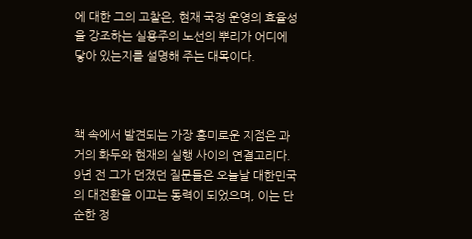에 대한 그의 고찰은, 현재 국정 운영의 효율성을 강조하는 실용주의 노선의 뿌리가 어디에 닿아 있는지를 설명해 주는 대목이다.



책 속에서 발견되는 가장 흥미로운 지점은 과거의 화두와 현재의 실행 사이의 연결고리다. 9년 전 그가 던졌던 질문들은 오늘날 대한민국의 대전환을 이끄는 동력이 되었으며, 이는 단순한 정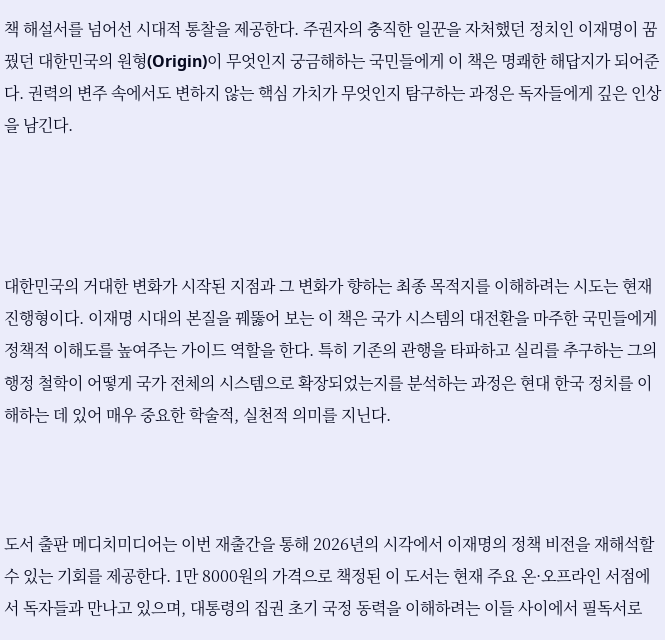책 해설서를 넘어선 시대적 통찰을 제공한다. 주권자의 충직한 일꾼을 자처했던 정치인 이재명이 꿈꿨던 대한민국의 원형(Origin)이 무엇인지 궁금해하는 국민들에게 이 책은 명쾌한 해답지가 되어준다. 권력의 변주 속에서도 변하지 않는 핵심 가치가 무엇인지 탐구하는 과정은 독자들에게 깊은 인상을 남긴다.




대한민국의 거대한 변화가 시작된 지점과 그 변화가 향하는 최종 목적지를 이해하려는 시도는 현재 진행형이다. 이재명 시대의 본질을 꿰뚫어 보는 이 책은 국가 시스템의 대전환을 마주한 국민들에게 정책적 이해도를 높여주는 가이드 역할을 한다. 특히 기존의 관행을 타파하고 실리를 추구하는 그의 행정 철학이 어떻게 국가 전체의 시스템으로 확장되었는지를 분석하는 과정은 현대 한국 정치를 이해하는 데 있어 매우 중요한 학술적, 실천적 의미를 지닌다.



도서 출판 메디치미디어는 이번 재출간을 통해 2026년의 시각에서 이재명의 정책 비전을 재해석할 수 있는 기회를 제공한다. 1만 8000원의 가격으로 책정된 이 도서는 현재 주요 온·오프라인 서점에서 독자들과 만나고 있으며, 대통령의 집권 초기 국정 동력을 이해하려는 이들 사이에서 필독서로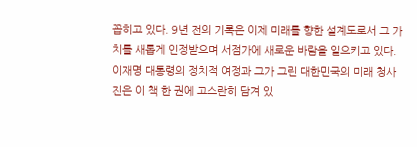꼽히고 있다. 9년 전의 기록은 이제 미래를 향한 설계도로서 그 가치를 새롭게 인정받으며 서점가에 새로운 바람을 일으키고 있다. 이재명 대통령의 정치적 여정과 그가 그린 대한민국의 미래 청사진은 이 책 한 권에 고스란히 담겨 있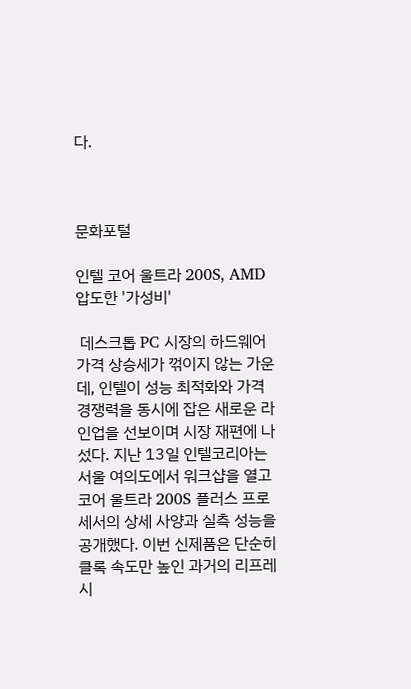다.



문화포털

인텔 코어 울트라 200S, AMD 압도한 '가성비'

 데스크톱 PC 시장의 하드웨어 가격 상승세가 꺾이지 않는 가운데, 인텔이 성능 최적화와 가격 경쟁력을 동시에 잡은 새로운 라인업을 선보이며 시장 재편에 나섰다. 지난 13일 인텔코리아는 서울 여의도에서 워크샵을 열고 코어 울트라 200S 플러스 프로세서의 상세 사양과 실측 성능을 공개했다. 이번 신제품은 단순히 클록 속도만 높인 과거의 리프레시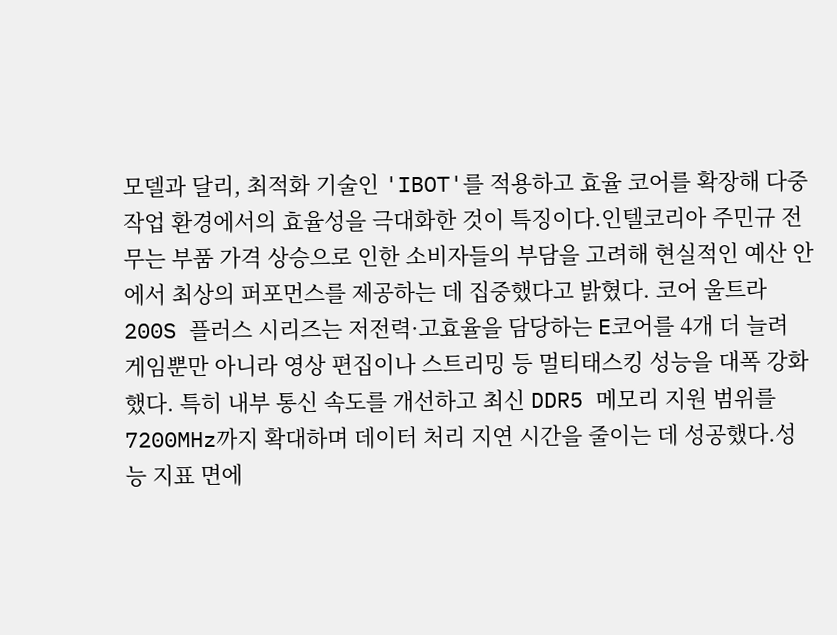모델과 달리, 최적화 기술인 'IBOT'를 적용하고 효율 코어를 확장해 다중 작업 환경에서의 효율성을 극대화한 것이 특징이다.인텔코리아 주민규 전무는 부품 가격 상승으로 인한 소비자들의 부담을 고려해 현실적인 예산 안에서 최상의 퍼포먼스를 제공하는 데 집중했다고 밝혔다. 코어 울트라 200S 플러스 시리즈는 저전력·고효율을 담당하는 E코어를 4개 더 늘려 게임뿐만 아니라 영상 편집이나 스트리밍 등 멀티태스킹 성능을 대폭 강화했다. 특히 내부 통신 속도를 개선하고 최신 DDR5 메모리 지원 범위를 7200MHz까지 확대하며 데이터 처리 지연 시간을 줄이는 데 성공했다.성능 지표 면에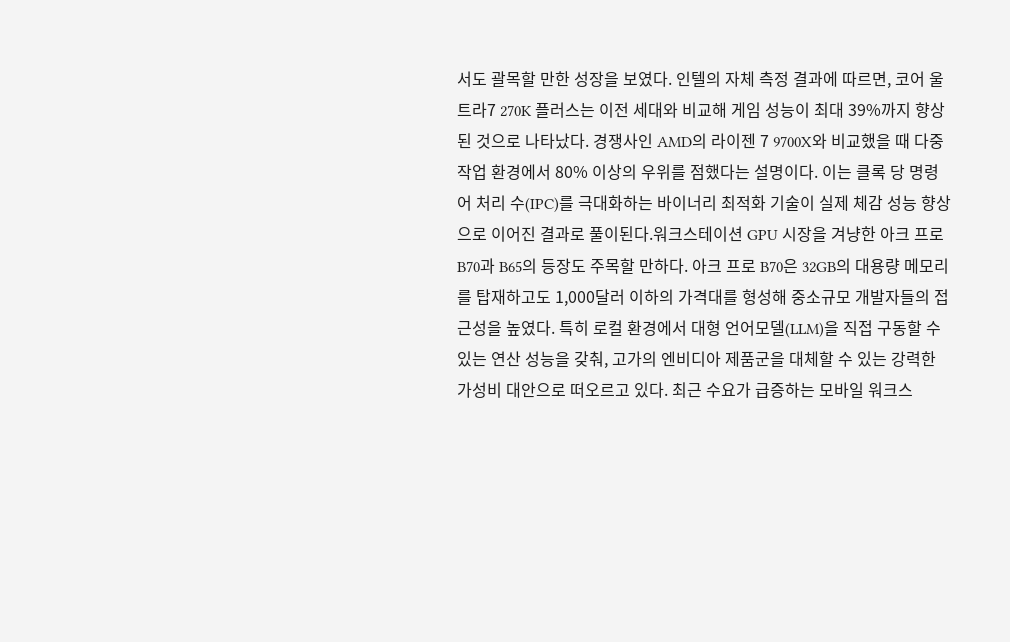서도 괄목할 만한 성장을 보였다. 인텔의 자체 측정 결과에 따르면, 코어 울트라7 270K 플러스는 이전 세대와 비교해 게임 성능이 최대 39%까지 향상된 것으로 나타났다. 경쟁사인 AMD의 라이젠 7 9700X와 비교했을 때 다중 작업 환경에서 80% 이상의 우위를 점했다는 설명이다. 이는 클록 당 명령어 처리 수(IPC)를 극대화하는 바이너리 최적화 기술이 실제 체감 성능 향상으로 이어진 결과로 풀이된다.워크스테이션 GPU 시장을 겨냥한 아크 프로 B70과 B65의 등장도 주목할 만하다. 아크 프로 B70은 32GB의 대용량 메모리를 탑재하고도 1,000달러 이하의 가격대를 형성해 중소규모 개발자들의 접근성을 높였다. 특히 로컬 환경에서 대형 언어모델(LLM)을 직접 구동할 수 있는 연산 성능을 갖춰, 고가의 엔비디아 제품군을 대체할 수 있는 강력한 가성비 대안으로 떠오르고 있다. 최근 수요가 급증하는 모바일 워크스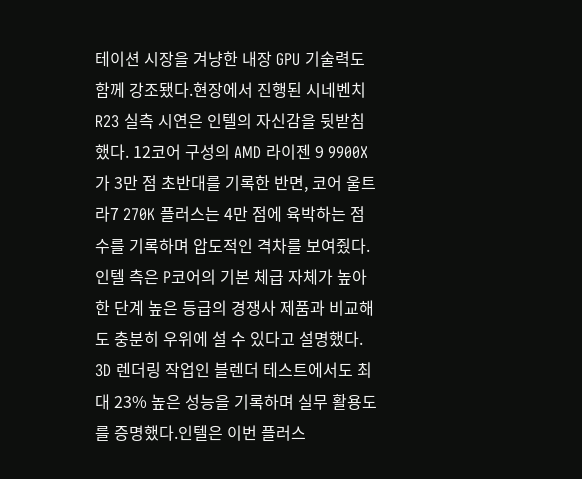테이션 시장을 겨냥한 내장 GPU 기술력도 함께 강조됐다.현장에서 진행된 시네벤치 R23 실측 시연은 인텔의 자신감을 뒷받침했다. 12코어 구성의 AMD 라이젠 9 9900X가 3만 점 초반대를 기록한 반면, 코어 울트라7 270K 플러스는 4만 점에 육박하는 점수를 기록하며 압도적인 격차를 보여줬다. 인텔 측은 P코어의 기본 체급 자체가 높아 한 단계 높은 등급의 경쟁사 제품과 비교해도 충분히 우위에 설 수 있다고 설명했다. 3D 렌더링 작업인 블렌더 테스트에서도 최대 23% 높은 성능을 기록하며 실무 활용도를 증명했다.인텔은 이번 플러스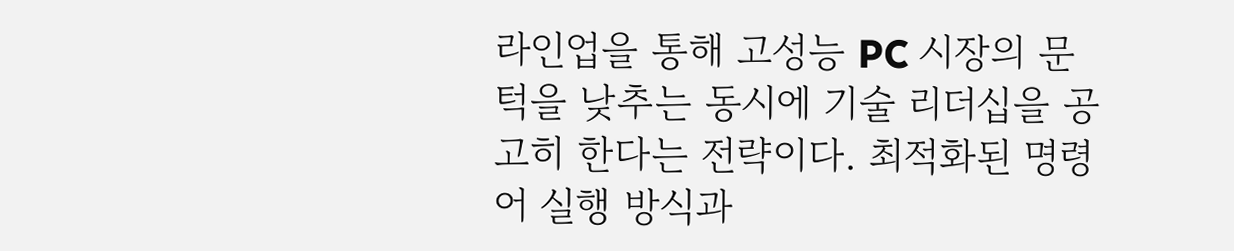라인업을 통해 고성능 PC 시장의 문턱을 낮추는 동시에 기술 리더십을 공고히 한다는 전략이다. 최적화된 명령어 실행 방식과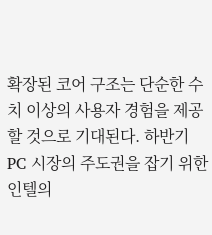확장된 코어 구조는 단순한 수치 이상의 사용자 경험을 제공할 것으로 기대된다. 하반기 PC 시장의 주도권을 잡기 위한 인텔의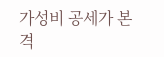가성비 공세가 본격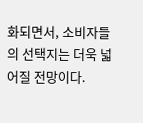화되면서, 소비자들의 선택지는 더욱 넓어질 전망이다.